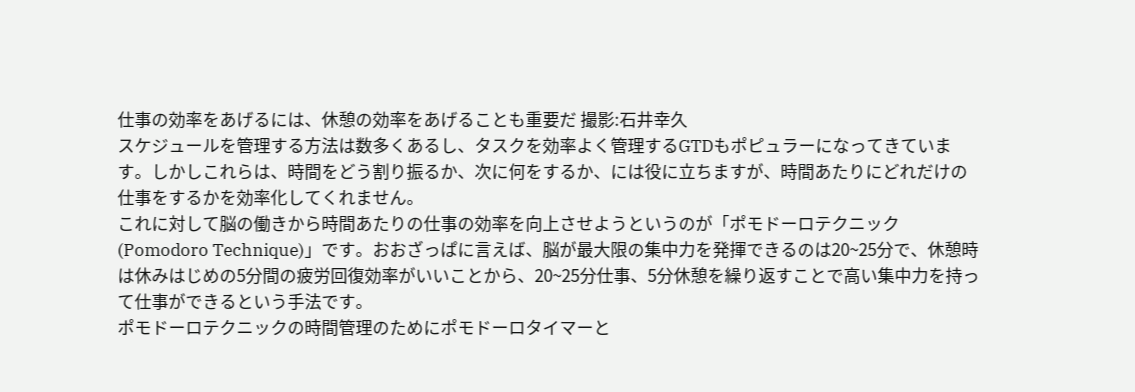仕事の効率をあげるには、休憩の効率をあげることも重要だ 撮影:石井幸久
スケジュールを管理する方法は数多くあるし、タスクを効率よく管理するGTDもポピュラーになってきています。しかしこれらは、時間をどう割り振るか、次に何をするか、には役に立ちますが、時間あたりにどれだけの仕事をするかを効率化してくれません。
これに対して脳の働きから時間あたりの仕事の効率を向上させようというのが「ポモドーロテクニック(Pomodoro Technique)」です。おおざっぱに言えば、脳が最大限の集中力を発揮できるのは20~25分で、休憩時は休みはじめの5分間の疲労回復効率がいいことから、20~25分仕事、5分休憩を繰り返すことで高い集中力を持って仕事ができるという手法です。
ポモドーロテクニックの時間管理のためにポモドーロタイマーと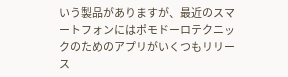いう製品がありますが、最近のスマートフォンにはポモドーロテクニックのためのアプリがいくつもリリース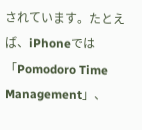されています。たとえば、iPhoneでは「Pomodoro Time Management」、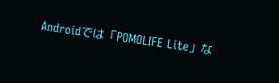Androidでは「POMOLIFE Lite」な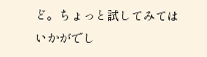ど。ちょっと試してみてはいかがでし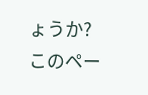ょうか?
このペー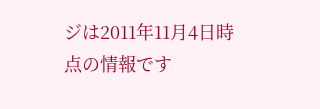ジは2011年11月4日時点の情報です